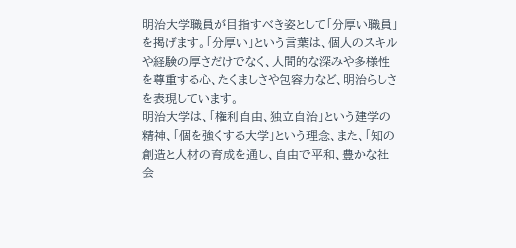明治大学職員が目指すべき姿として「分厚い職員」を掲げます。「分厚い」という言葉は、個人のスキルや経験の厚さだけでなく、人間的な深みや多様性を尊重する心、たくましさや包容力など、明治らしさを表現しています。
明治大学は、「権利自由、独立自治」という建学の精神、「個を強くする大学」という理念、また、「知の創造と人材の育成を通し、自由で平和、豊かな社会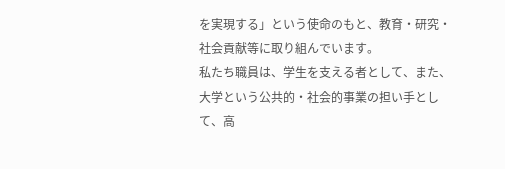を実現する」という使命のもと、教育・研究・社会貢献等に取り組んでいます。
私たち職員は、学生を支える者として、また、大学という公共的・社会的事業の担い手として、高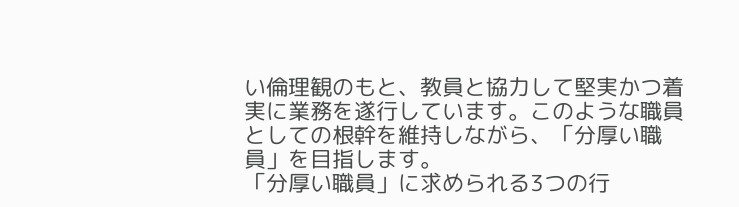い倫理観のもと、教員と協力して堅実かつ着実に業務を遂行しています。このような職員としての根幹を維持しながら、「分厚い職員」を目指します。
「分厚い職員」に求められる3つの行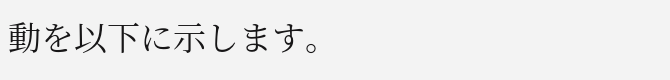動を以下に示します。